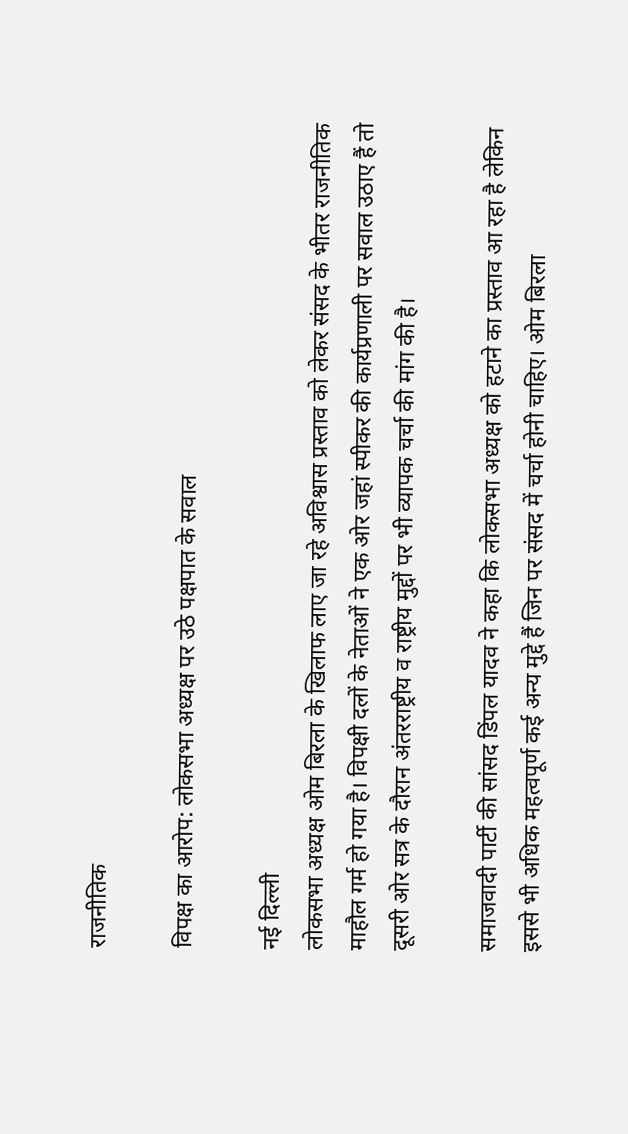राजनीतिक

विपक्ष का आरोप: लोकसभा अध्यक्ष पर उठे पक्षपात के सवाल

नई दिल्ली
लोकसभा अध्यक्ष ओम बिरला के खिलाफ लाए जा रहे अविश्वास प्रस्ताव को लेकर संसद के भीतर राजनीतिक माहौल गर्म हो गया है। विपक्षी दलों के नेताओं ने एक ओर जहां स्पीकर की कार्यप्रणाली पर सवाल उठाए हैं तो दूसरी ओर सत्र के दौरान अंतरराष्ट्रीय व राष्ट्रीय मुद्दों पर भी व्यापक चर्चा की मांग की है।

समाजवादी पार्टी की सांसद डिंपल यादव ने कहा कि लोकसभा अध्यक्ष को हटाने का प्रस्ताव आ रहा है लेकिन इससे भी अधिक महत्वपूर्ण कई अन्य मुद्दे हैं जिन पर संसद में चर्चा होनी चाहिए। ओम बिरला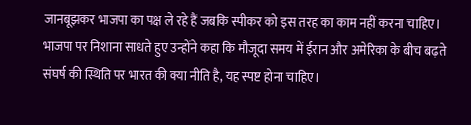जानबूझकर भाजपा का पक्ष ले रहे हैं जबकि स्पीकर को इस तरह का काम नहीं करना चाहिए। भाजपा पर निशाना साधते हुए उन्होंने कहा कि मौजूदा समय में ईरान और अमेरिका के बीच बढ़ते संघर्ष की स्थिति पर भारत की क्या नीति है, यह स्पष्ट होना चाहिए।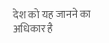देश को यह जानने का अधिकार है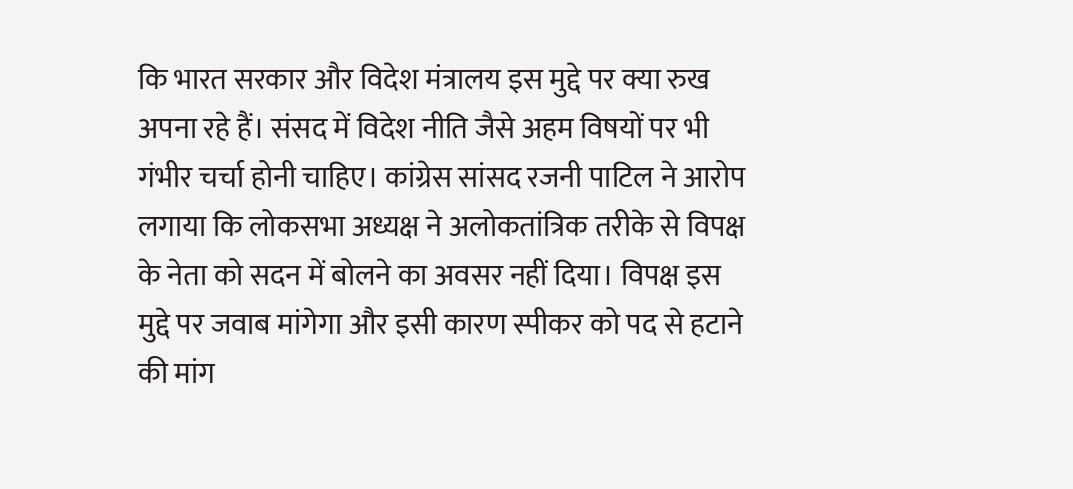कि भारत सरकार और विदेश मंत्रालय इस मुद्दे पर क्या रुख अपना रहे हैं। संसद में विदेश नीति जैसे अहम विषयों पर भी गंभीर चर्चा होनी चाहिए। कांग्रेस सांसद रजनी पाटिल ने आरोप लगाया कि लोकसभा अध्यक्ष ने अलोकतांत्रिक तरीके से विपक्ष के नेता को सदन में बोलने का अवसर नहीं दिया। विपक्ष इस मुद्दे पर जवाब मांगेगा और इसी कारण स्पीकर को पद से हटाने की मांग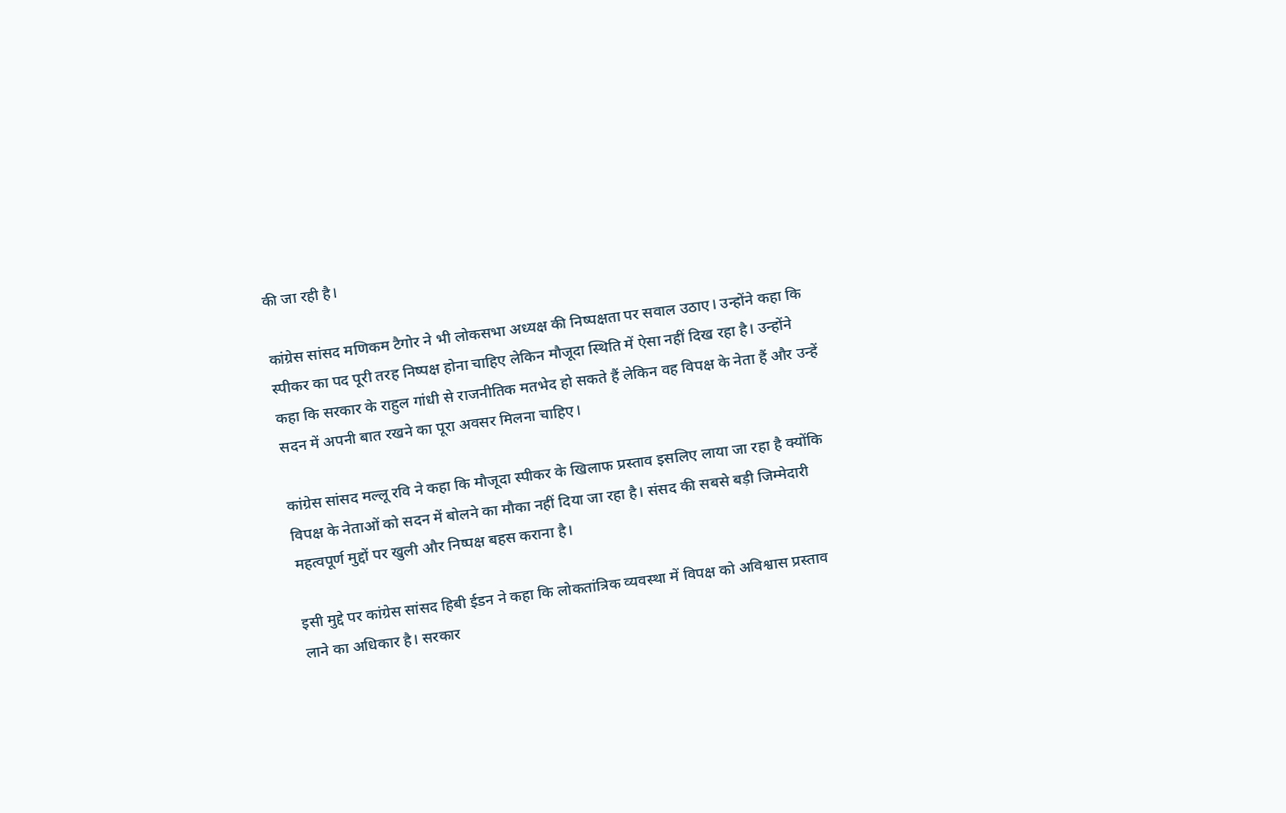की जा रही है।

कांग्रेस सांसद मणिकम टैगोर ने भी लोकसभा अध्यक्ष की निष्पक्षता पर सवाल उठाए। उन्होंने कहा कि स्पीकर का पद पूरी तरह निष्पक्ष होना चाहिए लेकिन मौजूदा स्थिति में ऐसा नहीं दिख रहा है। उन्होंने कहा कि सरकार के राहुल गांधी से राजनीतिक मतभेद हो सकते हैं लेकिन वह विपक्ष के नेता हैं और उन्हें सदन में अपनी बात रखने का पूरा अवसर मिलना चाहिए।

कांग्रेस सांसद मल्लू रवि ने कहा कि मौजूदा स्पीकर के खिलाफ प्रस्ताव इसलिए लाया जा रहा है क्योंकि विपक्ष के नेताओं को सदन में बोलने का मौका नहीं दिया जा रहा है। संसद की सबसे बड़ी जिम्मेदारी महत्वपूर्ण मुद्दों पर खुली और निष्पक्ष बहस कराना है।

इसी मुद्दे पर कांग्रेस सांसद हिबी ईडन ने कहा कि लोकतांत्रिक व्यवस्था में विपक्ष को अविश्वास प्रस्ताव लाने का अधिकार है। सरकार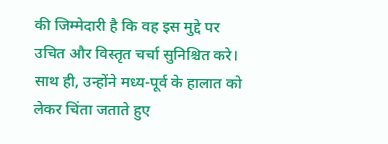की जिम्मेदारी है कि वह इस मुद्दे पर उचित और विस्तृत चर्चा सुनिश्चित करे। साथ ही, उन्होंने मध्य-पूर्व के हालात को लेकर चिंता जताते हुए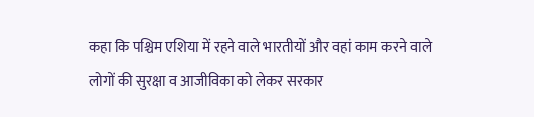कहा कि पश्चिम एशिया में रहने वाले भारतीयों और वहां काम करने वाले लोगों की सुरक्षा व आजीविका को लेकर सरकार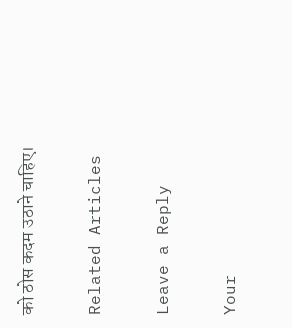को ठोस कदम उठाने चाहिए।

Related Articles

Leave a Reply

Your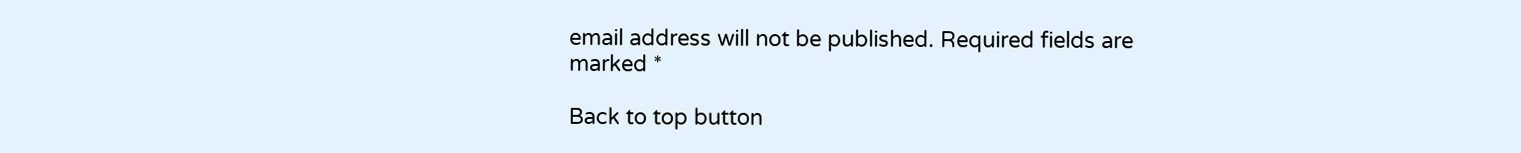email address will not be published. Required fields are marked *

Back to top button